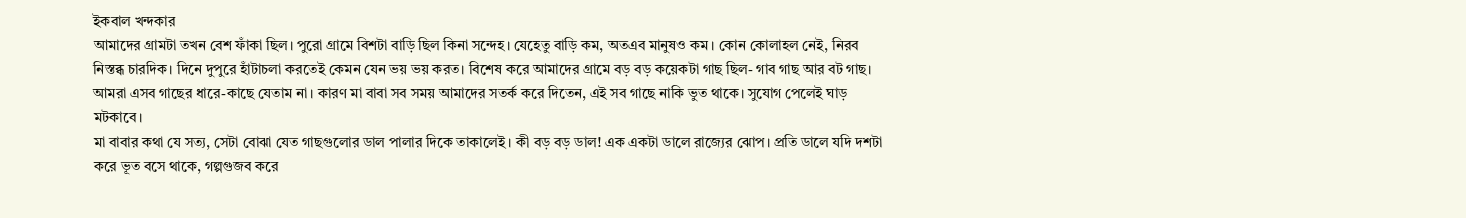ইকবাল খন্দকার
আমাদের গ্রামটা তখন বেশ ফাঁকা ছিল। পুরো গ্রামে বিশটা বাড়ি ছিল কিনা সন্দেহ। যেহেতু বাড়ি কম, অতএব মানুষও কম। কোন কোলাহল নেই, নিরব নিস্তব্ধ চারদিক। দিনে দুপুরে হাঁটাচলা করতেই কেমন যেন ভয় ভয় করত। বিশেষ করে আমাদের গ্রামে বড় বড় কয়েকটা গাছ ছিল- গাব গাছ আর বট গাছ। আমরা এসব গাছের ধারে-কাছে যেতাম না। কারণ মা বাবা সব সময় আমাদের সতর্ক করে দিতেন, এই সব গাছে নাকি ভুত থাকে। সুযোগ পেলেই ঘাড় মটকাবে।
মা বাবার কথা যে সত্য, সেটা বোঝা যেত গাছগুলোর ডাল পালার দিকে তাকালেই। কী বড় বড় ডাল! এক একটা ডালে রাজ্যের ঝোপ। প্রতি ডালে যদি দশটা করে ভূত বসে থাকে, গল্পগুজব করে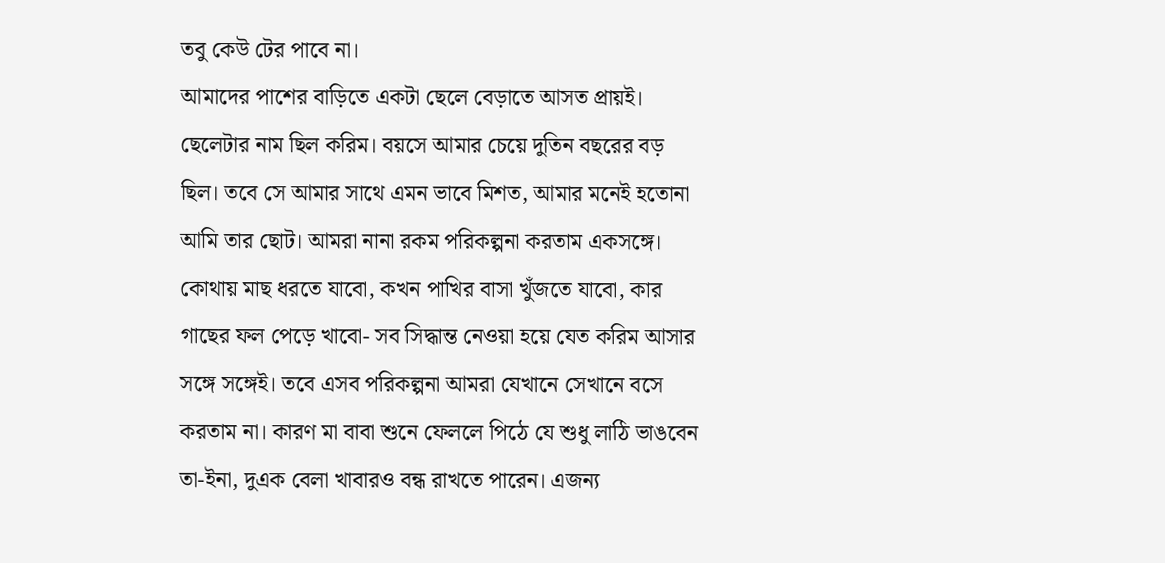তবু কেউ টের পাবে না।
আমাদের পাশের বাড়িতে একটা ছেলে বেড়াতে আসত প্রায়ই। ছেলেটার নাম ছিল করিম। বয়সে আমার চেয়ে দুতিন বছরের বড় ছিল। তবে সে আমার সাথে এমন ভাবে মিশত, আমার মনেই হতোনা আমি তার ছোট। আমরা নানা রকম পরিকল্পনা করতাম একসঙ্গে। কোথায় মাছ ধরতে যাবো, কখন পাখির বাসা খুঁজতে যাবো, কার গাছের ফল পেড়ে খাবো- সব সিদ্ধান্ত নেওয়া হয়ে যেত করিম আসার সঙ্গে সঙ্গেই। তবে এসব পরিকল্পনা আমরা যেখানে সেখানে বসে করতাম না। কারণ মা বাবা শুনে ফেললে পিঠে যে শুধু লাঠি ভাঙবেন তা-ইনা, দুএক বেলা খাবারও বন্ধ রাখতে পারেন। এজন্য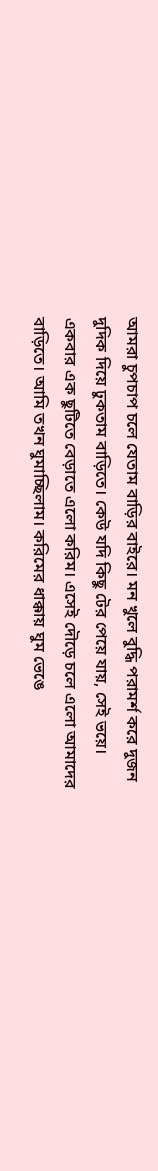আমরা চুপচাপ চলে যেতাম বাড়ির বাইরে। মন খুলে বুদ্ধি পরামর্শ করে দুজন দুদিক দিয়ে ঢুকতাম বাড়িতে। কেউ যদি কিছু টের পেয়ে যায়, সেই ভয়ে।
একবার এক ছুটিতে বেড়াতে এলো করিম। এসেই দৌড়ে চলে এলো আমাদের বাড়িতে। আমি তখন ঘুমাচ্ছিলাম। করিমের ধাক্কায় ঘুম ভেঙে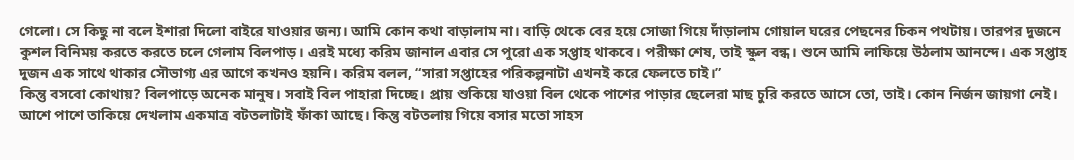গেলো। সে কিছু না বলে ইশারা দিলো বাইরে যাওয়ার জন্য। আমি কোন কথা বাড়ালাম না। বাড়ি থেকে বের হয়ে সোজা গিয়ে দাঁড়ালাম গোয়াল ঘরের পেছনের চিকন পথটায়। তারপর দুজনে কুশল বিনিময় করতে করতে চলে গেলাম বিলপাড়। এরই মধ্যে করিম জানাল এবার সে পুরো এক সপ্তাহ থাকবে। পরীক্ষা শেষ, তাই স্কুল বন্ধ। শুনে আমি লাফিয়ে উঠলাম আনন্দে। এক সপ্তাহ দুজন এক সাথে থাকার সৌভাগ্য এর আগে কখনও হয়নি। করিম বলল, “সারা সপ্তাহের পরিকল্পনাটা এখনই করে ফেলতে চাই।”
কিন্তু বসবো কোথায়? বিলপাড়ে অনেক মানুষ। সবাই বিল পাহারা দিচ্ছে। প্রায় শুকিয়ে যাওয়া বিল থেকে পাশের পাড়ার ছেলেরা মাছ চুরি করতে আসে তো, তাই। কোন নির্জন জায়গা নেই। আশে পাশে তাকিয়ে দেখলাম একমাত্র বটতলাটাই ফাঁকা আছে। কিন্তু বটতলায় গিয়ে বসার মতো সাহস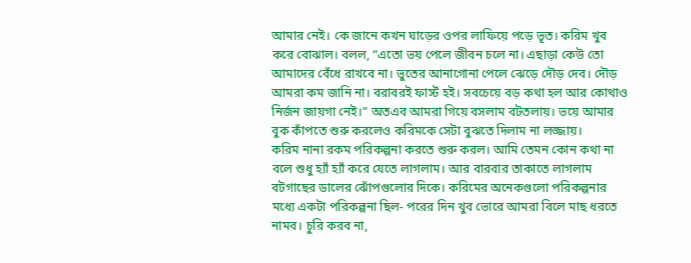আমার নেই। কে জানে কখন ঘাড়ের ওপর লাফিয়ে পড়ে ভূত। করিম খুব করে বোঝাল। বলল, “এতো ভয় পেলে জীবন চলে না। এছাড়া কেউ তো আমাদের বেঁধে রাখবে না। ভুতের আনাগোনা পেলে ঝেড়ে দৌড় দেব। দৌড় আমরা কম জানি না। বরাবরই ফার্স্ট হই। সবচেয়ে বড় কথা হল আর কোথাও নির্জন জায়গা নেই।” অতএব আমরা গিয়ে বসলাম বটতলায়। ভয়ে আমার বুক কাঁপতে শুরু করলেও করিমকে সেটা বুঝতে দিলাম না লজ্জায়।
করিম নানা রকম পরিকল্পনা করতে শুরু করল। আমি তেমন কোন কথা না বলে শুধু হ্যাঁ হ্যাঁ করে যেতে লাগলাম। আর বারবার তাকাতে লাগলাম বটগাছের ডালের ঝোঁপগুলোর দিকে। করিমের অনেকগুলো পরিকল্পনার মধ্যে একটা পরিকল্পনা ছিল- পরের দিন খুব ভোরে আমরা বিলে মাছ ধরতে নামব। চুরি করব না,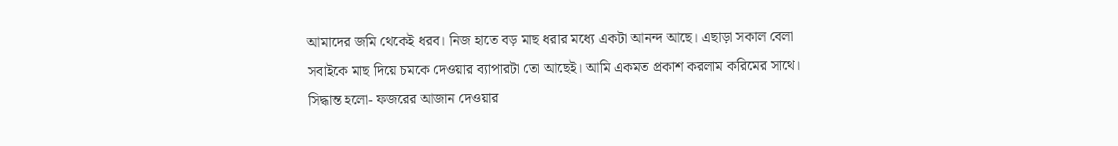আমাদের জমি থেকেই ধরব। নিজ হাতে বড় মাছ ধরার মধ্যে একটা আনন্দ আছে। এছাড়া সকাল বেলা সবাইকে মাছ দিয়ে চমকে দেওয়ার ব্যাপারটা তো আছেই। আমি একমত প্রকাশ করলাম করিমের সাথে। সিদ্ধান্ত হলো- ফজরের আজান দেওয়ার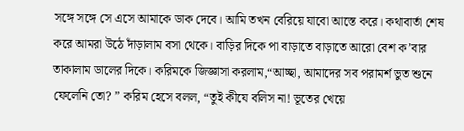সঙ্গে সঙ্গে সে এসে আমাকে ডাক দেবে। আমি তখন বেরিয়ে যাবো আস্তে করে। কথাবার্তা শেষ করে আমরা উঠে দাঁড়ালাম বসা থেকে। বাড়ির দিকে পা বাড়াতে বাড়াতে আরো বেশ ক’বার তাকালাম ডালের দিকে। করিমকে জিজ্ঞাসা করলাম,“আচ্ছা, আমাদের সব পরামর্শ ভুত শুনে ফেলেনি তো? ” করিম হেসে বলল, “তুই কীযে বলিস না! ভূতের খেয়ে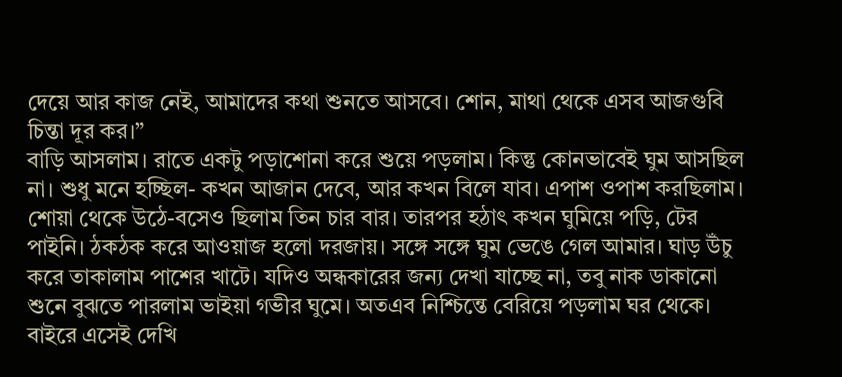দেয়ে আর কাজ নেই, আমাদের কথা শুনতে আসবে। শোন, মাথা থেকে এসব আজগুবি চিন্তা দূর কর।”
বাড়ি আসলাম। রাতে একটু পড়াশোনা করে শুয়ে পড়লাম। কিন্তু কোনভাবেই ঘুম আসছিল না। শুধু মনে হচ্ছিল- কখন আজান দেবে, আর কখন বিলে যাব। এপাশ ওপাশ করছিলাম। শোয়া থেকে উঠে-বসেও ছিলাম তিন চার বার। তারপর হঠাৎ কখন ঘুমিয়ে পড়ি, টের পাইনি। ঠকঠক করে আওয়াজ হলো দরজায়। সঙ্গে সঙ্গে ঘুম ভেঙে গেল আমার। ঘাড় উঁচু করে তাকালাম পাশের খাটে। যদিও অন্ধকারের জন্য দেখা যাচ্ছে না, তবু নাক ডাকানো শুনে বুঝতে পারলাম ভাইয়া গভীর ঘুমে। অতএব নিশ্চিন্তে বেরিয়ে পড়লাম ঘর থেকে। বাইরে এসেই দেখি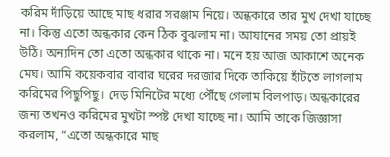করিম দাঁড়িয়ে আছে মাছ ধরার সরঞ্জাম নিয়ে। অন্ধকারে তার মুখ দেখা যাচ্ছে না। কিন্তু এতো অন্ধকার কেন ঠিক বুঝলাম না। আযানের সময় তো প্রায়ই উঠি। অন্যদিন তো এতো অন্ধকার থাকে না। মনে হয় আজ আকাশে অনেক মেঘ। আমি কয়েকবার বাবার ঘরের দরজার দিকে তাকিয়ে হাঁটতে লাগলাম করিমের পিছুপিছু। দেড় মিনিটের মধ্যে পৌঁছে গেলাম বিলপাড়। অন্ধকারের জন্য তখনও করিমের মুখটা স্পষ্ট দেখা যাচ্ছে না। আমি তাকে জিজ্ঞাসা করলাম, “এতো অন্ধকারে মাছ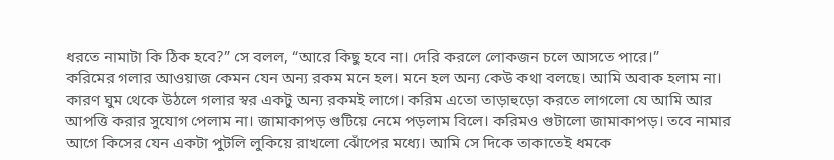ধরতে নামাটা কি ঠিক হবে?” সে বলল, “আরে কিছু হবে না। দেরি করলে লোকজন চলে আসতে পারে।”
করিমের গলার আওয়াজ কেমন যেন অন্য রকম মনে হল। মনে হল অন্য কেউ কথা বলছে। আমি অবাক হলাম না। কারণ ঘুম থেকে উঠলে গলার স্বর একটু অন্য রকমই লাগে। করিম এতো তাড়াহুড়ো করতে লাগলো যে আমি আর আপত্তি করার সুযোগ পেলাম না। জামাকাপড় গুটিয়ে নেমে পড়লাম বিলে। করিমও গুটালো জামাকাপড়। তবে নামার আগে কিসের যেন একটা পুটলি লুকিয়ে রাখলো ঝোঁপের মধ্যে। আমি সে দিকে তাকাতেই ধমকে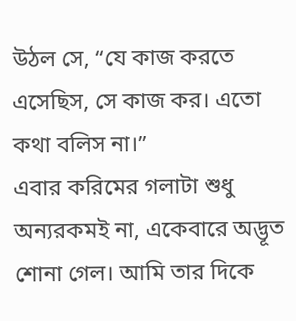উঠল সে, “যে কাজ করতে এসেছিস, সে কাজ কর। এতো কথা বলিস না।”
এবার করিমের গলাটা শুধু অন্যরকমই না, একেবারে অদ্ভূত শোনা গেল। আমি তার দিকে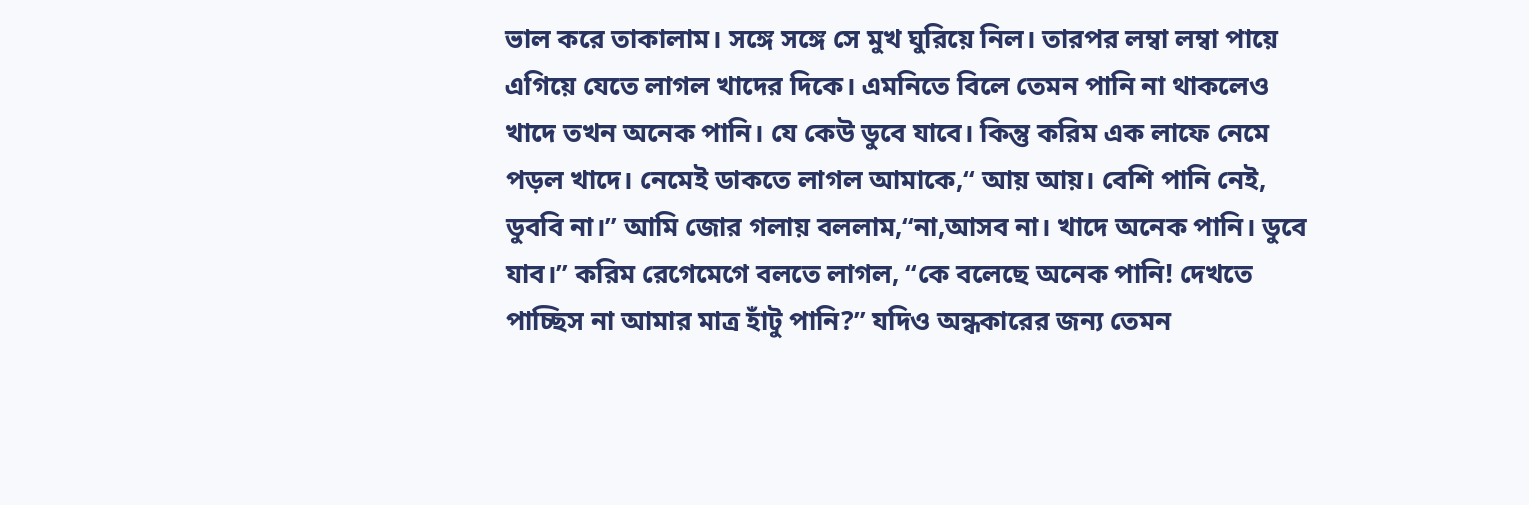ভাল করে তাকালাম। সঙ্গে সঙ্গে সে মুখ ঘুরিয়ে নিল। তারপর লম্বা লম্বা পায়ে এগিয়ে যেতে লাগল খাদের দিকে। এমনিতে বিলে তেমন পানি না থাকলেও খাদে তখন অনেক পানি। যে কেউ ডুবে যাবে। কিন্তু করিম এক লাফে নেমে পড়ল খাদে। নেমেই ডাকতে লাগল আমাকে,“ আয় আয়। বেশি পানি নেই, ডুববি না।” আমি জোর গলায় বললাম,“না,আসব না। খাদে অনেক পানি। ডুবে যাব।” করিম রেগেমেগে বলতে লাগল, “কে বলেছে অনেক পানি! দেখতে পাচ্ছিস না আমার মাত্র হাঁটু পানি?” যদিও অন্ধকারের জন্য তেমন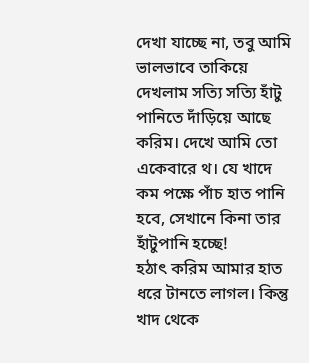দেখা যাচ্ছে না, তবু আমি ভালভাবে তাকিয়ে দেখলাম সত্যি সত্যি হাঁটু পানিতে দাঁড়িয়ে আছে করিম। দেখে আমি তো একেবারে থ। যে খাদে কম পক্ষে পাঁচ হাত পানি হবে, সেখানে কিনা তার হাঁটুপানি হচ্ছে!
হঠাৎ করিম আমার হাত ধরে টানতে লাগল। কিন্তু খাদ থেকে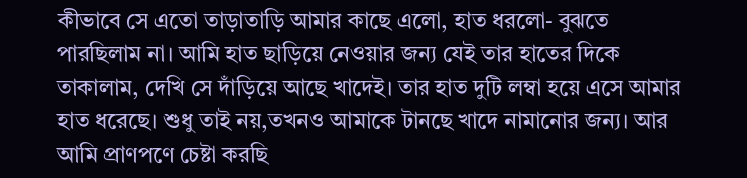কীভাবে সে এতো তাড়াতাড়ি আমার কাছে এলো, হাত ধরলো- বুঝতে পারছিলাম না। আমি হাত ছাড়িয়ে নেওয়ার জন্য যেই তার হাতের দিকে তাকালাম, দেখি সে দাঁড়িয়ে আছে খাদেই। তার হাত দুটি লম্বা হয়ে এসে আমার হাত ধরেছে। শুধু তাই নয়,তখনও আমাকে টানছে খাদে নামানোর জন্য। আর আমি প্রাণপণে চেষ্টা করছি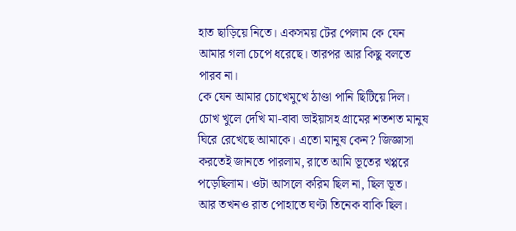হাত ছাড়িয়ে নিতে। একসময় টের পেলাম কে যেন আমার গলা চেপে ধরেছে। তারপর আর কিছু বলতে পারব না।
কে যেন আমার চোখেমুখে ঠাণ্ডা পানি ছিটিয়ে দিল। চোখ খুলে দেখি মা-বাবা ভাইয়াসহ গ্রামের শতশত মানুষ ঘিরে রেখেছে আমাকে। এতো মানুষ কেন? জিজ্ঞাসা করতেই জানতে পারলাম, রাতে আমি ভূতের খপ্পরে পড়েছিলাম। ওটা আসলে করিম ছিল না, ছিল ভূত। আর তখনও রাত পোহাতে ঘণ্টা তিনেক বাকি ছিল।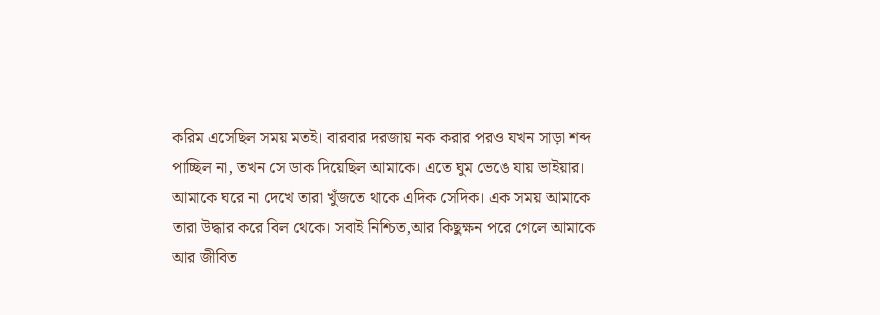করিম এসেছিল সময় মতই। বারবার দরজায় নক করার পরও যখন সাড়া শব্দ পাচ্ছিল না, তখন সে ডাক দিয়েছিল আমাকে। এতে ঘুম ভেঙে যায় ভাইয়ার। আমাকে ঘরে না দেখে তারা খুঁজতে থাকে এদিক সেদিক। এক সময় আমাকে তারা উদ্ধার করে বিল থেকে। সবাই নিশ্চিত,আর কিছুক্ষন পরে গেলে আমাকে আর জীবিত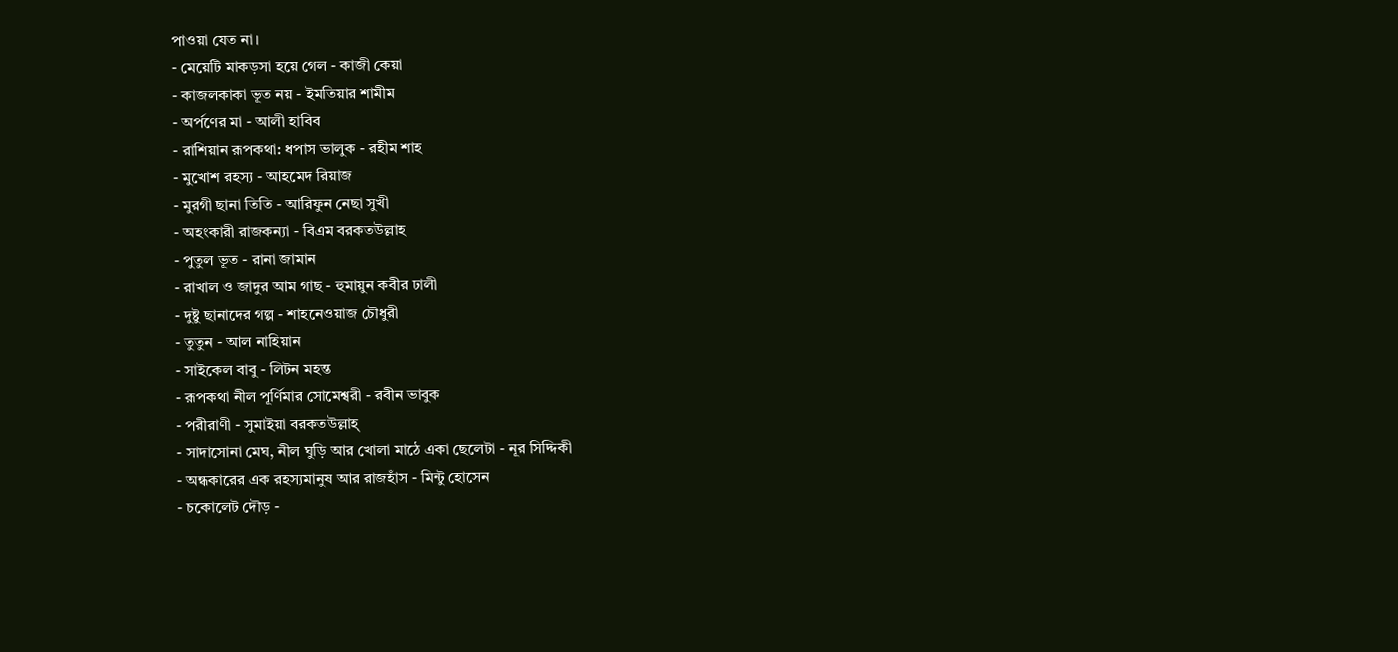পাওয়া যেত না।
- মেয়েটি মাকড়সা হয়ে গেল - কাজী কেয়া
- কাজলকাকা ভূত নয় - ইমতিয়ার শামীম
- অর্পণের মা - আলী হাবিব
- রাশিয়ান রূপকথা: ধপাস ভালুক - রহীম শাহ
- মুখোশ রহস্য - আহমেদ রিয়াজ
- মুরগী ছানা তিতি - আরিফুন নেছা সুখী
- অহংকারী রাজকন্যা - বিএম বরকতউল্লাহ
- পুতুল ভূত - রানা জামান
- রাখাল ও জাদুর আম গাছ - হুমায়ুন কবীর ঢালী
- দুষ্টু ছানাদের গল্প - শাহনেওয়াজ চৌধুরী
- তুতুন - আল নাহিয়ান
- সাইকেল বাবু - লিটন মহন্ত
- রূপকথা নীল পূর্ণিমার সোমেশ্বরী - রবীন ভাবুক
- পরীরাণী - সুমাইয়া বরকতউল্লাহ্
- সাদাসোনা মেঘ, নীল ঘুড়ি আর খোলা মাঠে একা ছেলেটা - নূর সিদ্দিকী
- অন্ধকারের এক রহস্যমানুষ আর রাজহাঁস - মিন্টু হোসেন
- চকোলেট দৌড় -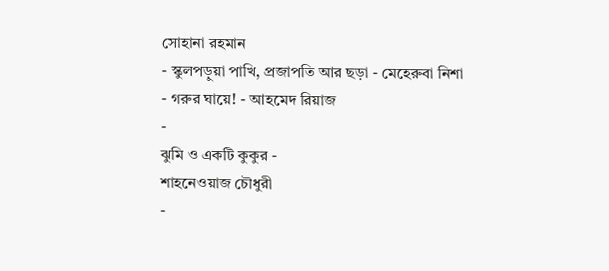সোহানা রহমান
- স্কুলপড়ুয়া পাখি, প্রজাপতি আর ছড়া - মেহেরুবা নিশা
- গরুর ঘায়ে! - আহমেদ রিয়াজ
-
ঝুমি ও একটি কুকুর -
শাহনেওয়াজ চৌধুরী
-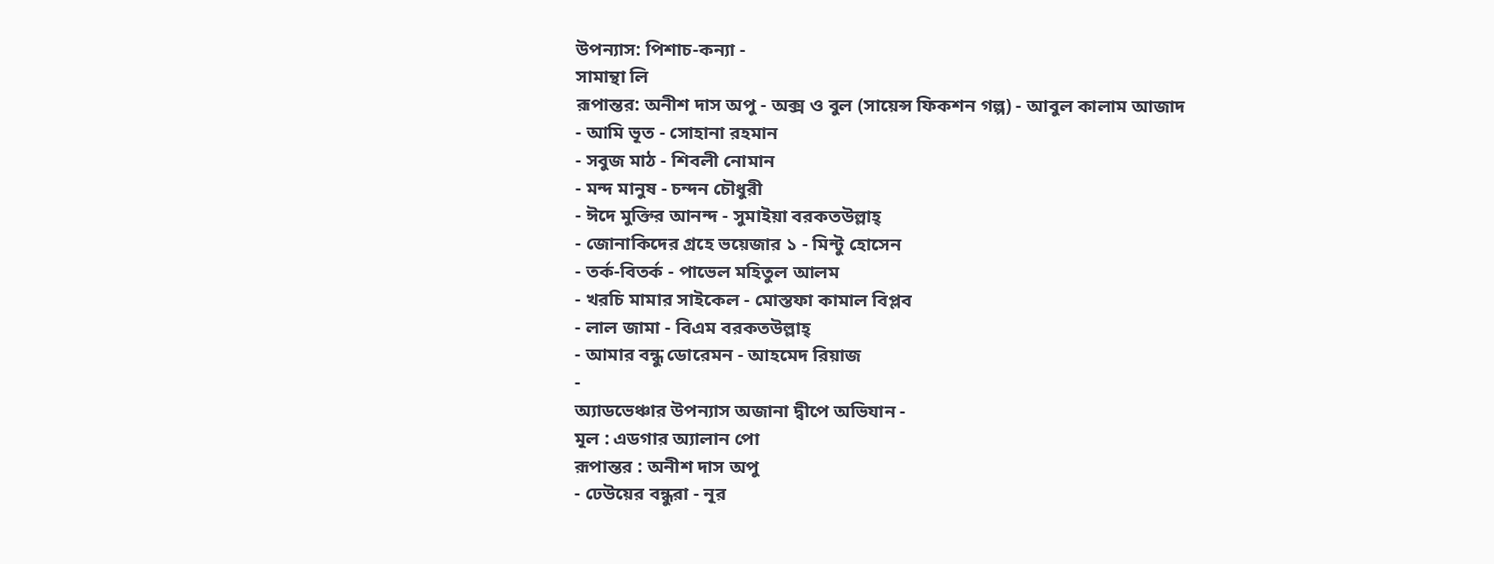উপন্যাস: পিশাচ-কন্যা -
সামান্থা লি
রূপান্তর: অনীশ দাস অপু - অক্স ও বুল (সায়েন্স ফিকশন গল্প) - আবুল কালাম আজাদ
- আমি ভূত - সোহানা রহমান
- সবুজ মাঠ - শিবলী নোমান
- মন্দ মানুষ - চন্দন চৌধুরী
- ঈদে মুক্তির আনন্দ - সুমাইয়া বরকতউল্লাহ্
- জোনাকিদের গ্রহে ভয়েজার ১ - মিন্টু হোসেন
- তর্ক-বিতর্ক - পাভেল মহিতুল আলম
- খরচি মামার সাইকেল - মোস্তফা কামাল বিপ্লব
- লাল জামা - বিএম বরকতউল্লাহ্
- আমার বন্ধু ডোরেমন - আহমেদ রিয়াজ
-
অ্যাডভেঞ্চার উপন্যাস অজানা দ্বীপে অভিযান -
মূল : এডগার অ্যালান পো
রূপান্তর : অনীশ দাস অপু
- ঢেউয়ের বন্ধুরা - নূর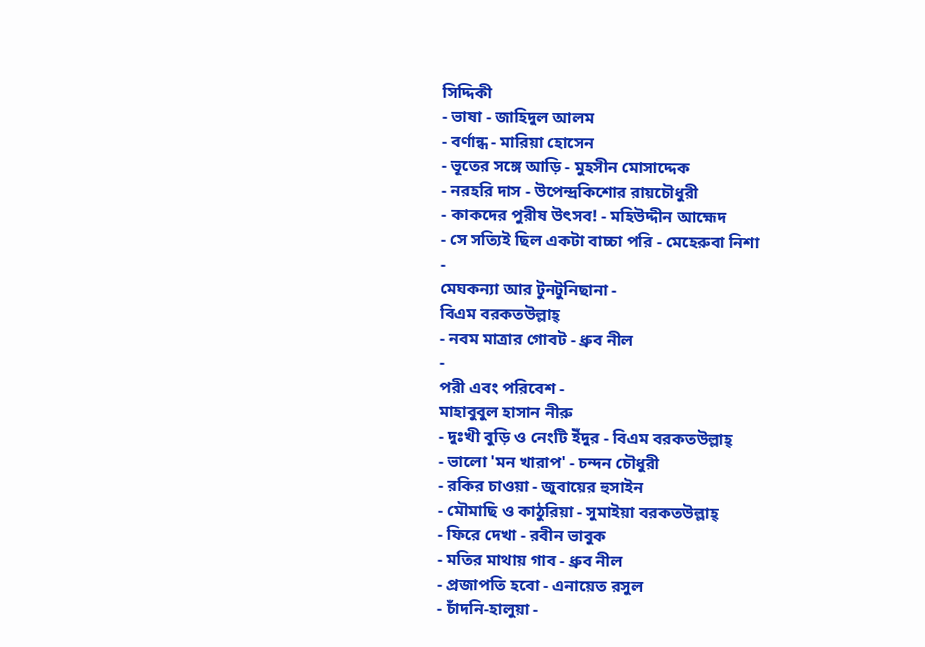সিদ্দিকী
- ভাষা - জাহিদুল আলম
- বর্ণান্ধ - মারিয়া হোসেন
- ভূতের সঙ্গে আড়ি - মুহসীন মোসাদ্দেক
- নরহরি দাস - উপেন্দ্রকিশোর রায়চৌধুরী
- কাকদের পুরীষ উৎসব! - মহিউদ্দীন আহ্মেদ
- সে সত্যিই ছিল একটা বাচ্চা পরি - মেহেরুবা নিশা
-
মেঘকন্যা আর টুনটুনিছানা -
বিএম বরকতউল্লাহ্
- নবম মাত্রার গোবট - ধ্রুব নীল
-
পরী এবং পরিবেশ -
মাহাবুবুল হাসান নীরু
- দুঃখী বুড়ি ও নেংটি ইঁদুর - বিএম বরকতউল্লাহ্
- ভালো 'মন খারাপ' - চন্দন চৌধুরী
- রকির চাওয়া - জুবায়ের হুসাইন
- মৌমাছি ও কাঠুরিয়া - সুমাইয়া বরকতউল্লাহ্
- ফিরে দেখা - রবীন ভাবুক
- মতির মাথায় গাব - ধ্রুব নীল
- প্রজাপতি হবো - এনায়েত রসুল
- চাঁদনি-হালুয়া -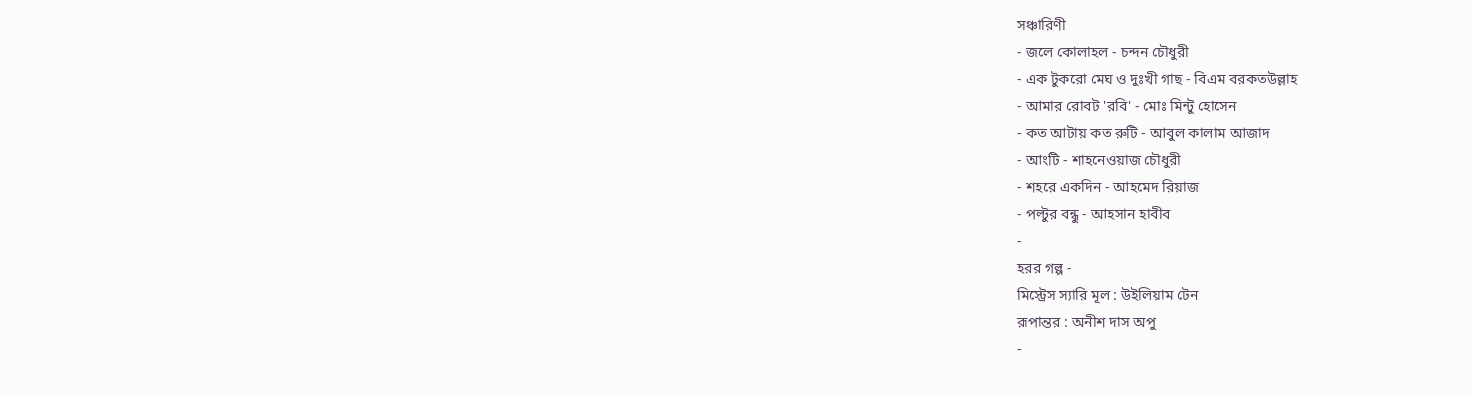সঞ্চারিণী
- জলে কোলাহল - চন্দন চৌধুরী
- এক টুকরো মেঘ ও দুঃখী গাছ - বিএম বরকতউল্লাহ
- আমার রোবট 'রবি' - মোঃ মিন্টু হোসেন
- কত আটায় কত রুটি - আবুল কালাম আজাদ
- আংটি - শাহনেওয়াজ চৌধুরী
- শহরে একদিন - আহমেদ রিয়াজ
- পল্টুর বন্ধু - আহসান হাবীব
-
হরর গল্প -
মিস্ট্রেস স্যারি মূল : উইলিয়াম টেন
রূপান্তর : অনীশ দাস অপু
-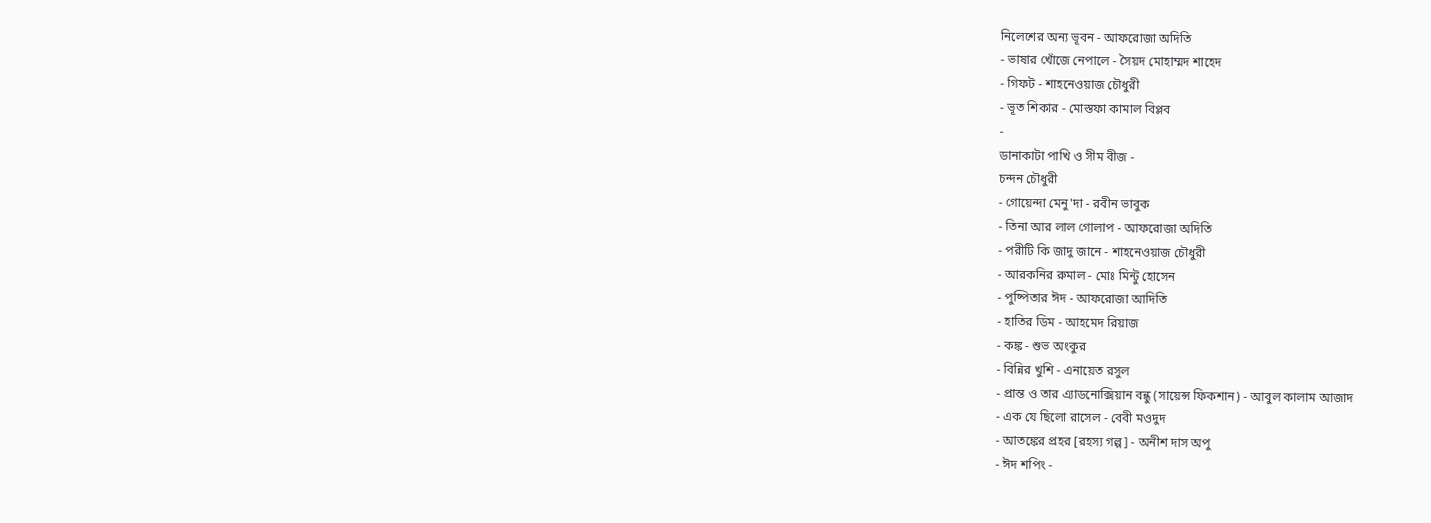নিলেশের অন্য ভূবন - আফরোজা অদিতি
- ভাষার খোঁজে নেপালে - সৈয়দ মোহাম্মদ শাহেদ
- গিফট - শাহনেওয়াজ চৌধুরী
- ভূত শিকার - মোস্তফা কামাল বিপ্লব
-
ডানাকাটা পাখি ও সীম বীজ -
চন্দন চৌধুরী
- গোয়েন্দা মেনু'দা - রবীন ভাবুক
- তিনা আর লাল গোলাপ - আফরোজা অদিতি
- পরীটি কি জাদু জানে - শাহনেওয়াজ চৌধুরী
- আরকনির রুমাল - মোঃ মিন্টু হোসেন
- পুষ্পিতার ঈদ - আফরোজা আদিতি
- হাতির ডিম - আহমেদ রিয়াজ
- কঙ্ক - শুভ অংকুর
- বিন্নির খুশি - এনায়েত রসুল
- প্রান্ত ও তার এ্যাডনোক্সিয়ান বন্ধু (সায়েন্স ফিকশান) - আবুল কালাম আজাদ
- এক যে ছিলো রাসেল - বেবী মওদুদ
- আতঙ্কের প্রহর [রহস্য গল্প] - অনীশ দাস অপু
- ঈদ শপিং -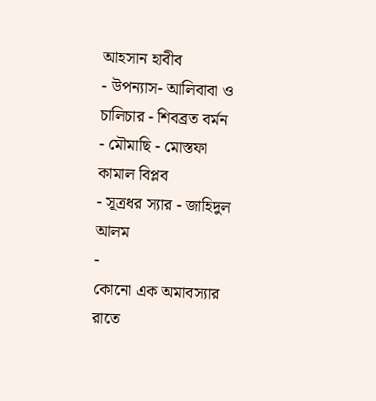আহসান হাবীব
- উপন্যাস- আলিবাবা ও চালিচার - শিবব্রত বর্মন
- মৌমাছি - মোস্তফা কামাল বিপ্লব
- সূত্রধর স্যার - জাহিদুল আলম
-
কোনো এক অমাবস্যার রাতে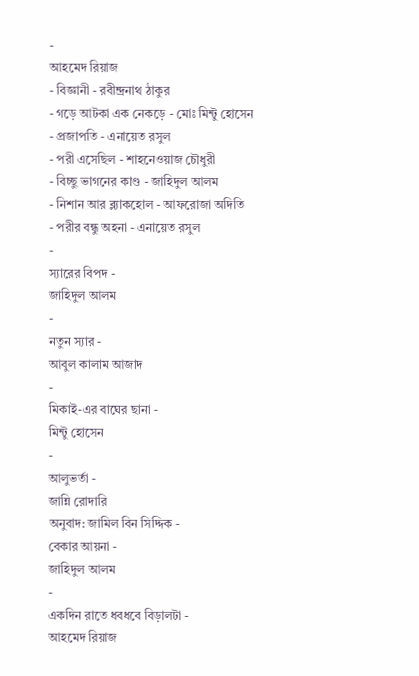-
আহমেদ রিয়াজ
- বিজ্ঞানী - রবীন্দ্রনাথ ঠাকুর
- গড়ে আটকা এক নেকড়ে - মোঃ মিন্টু হোসেন
- প্রজাপতি - এনায়েত রসুল
- পরী এসেছিল - শাহনেওয়াজ চৌধুরী
- বিচ্ছু ভাগনের কাণ্ড - জাহিদুল আলম
- নিশান আর ব্ল্যাকহোল - আফরোজা অদিতি
- পরীর বন্ধু অহনা - এনায়েত রসুল
-
স্যারের বিপদ -
জাহিদুল আলম
-
নতুন স্যার -
আবুল কালাম আজাদ
-
মিকাই-এর বাঘের ছানা -
মিন্টু হোসেন
-
আলুভর্তা -
জান্নি রোদারি
অনুবাদ: জামিল বিন সিদ্দিক -
বেকার আয়না -
জাহিদুল আলম
-
একদিন রাতে ধবধবে বিড়ালটা -
আহমেদ রিয়াজ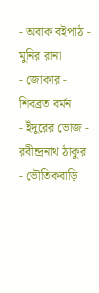- অবাক বইপাঠ - মুনির রানা
- জোকার - শিবব্রত বর্মন
- ইঁদুরের ভোজ - রবীন্দ্রনাথ ঠাকুর
- ভৌতিকবাড়ি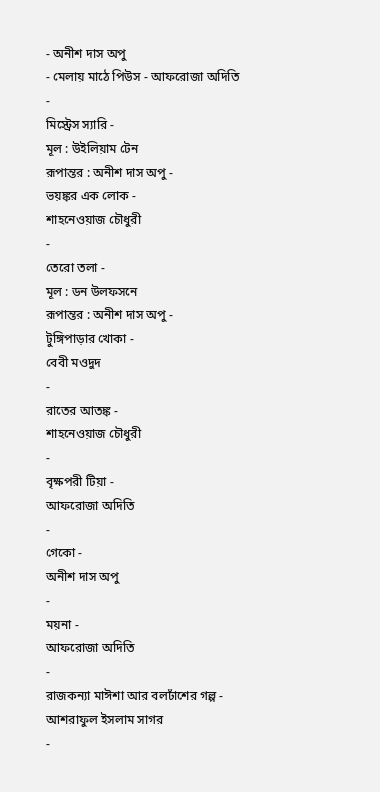- অনীশ দাস অপু
- মেলায় মাঠে পিউস - আফরোজা অদিতি
-
মিস্ট্রেস স্যারি -
মূল : উইলিয়াম টেন
রূপান্তর : অনীশ দাস অপু -
ভয়ঙ্কর এক লোক -
শাহনেওয়াজ চৌধুরী
-
তেরো তলা -
মূল : ডন উলফসনে
রূপান্তর : অনীশ দাস অপু -
টুঙ্গিপাড়ার খোকা -
বেবী মওদুদ
-
রাতের আতঙ্ক -
শাহনেওয়াজ চৌধুরী
-
বৃক্ষপরী টিয়া -
আফরোজা অদিতি
-
গেকো -
অনীশ দাস অপু
-
ময়না -
আফরোজা অদিতি
-
রাজকন্যা মাঈশা আর বলঢাঁশের গল্প -
আশরাফুল ইসলাম সাগর
-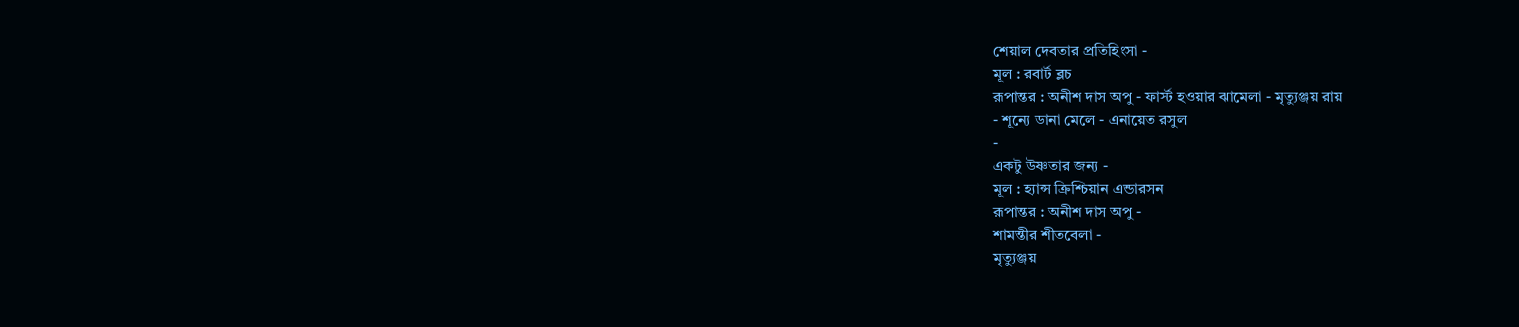শেয়াল দেবতার প্রতিহিংসা -
মূল : রবার্ট ব্লচ
রূপান্তর : অনীশ দাস অপু - ফার্স্ট হওয়ার ঝামেলা - মৃত্যুঞ্জয় রায়
- শূন্যে ডানা মেলে - এনায়েত রসুল
-
একটু উষ্ণতার জন্য -
মূল : হ্যান্স ক্রিশ্চিয়ান এন্ডারসন
রূপান্তর : অনীশ দাস অপু -
শামন্তীর শীতবেলা -
মৃত্যুঞ্জয়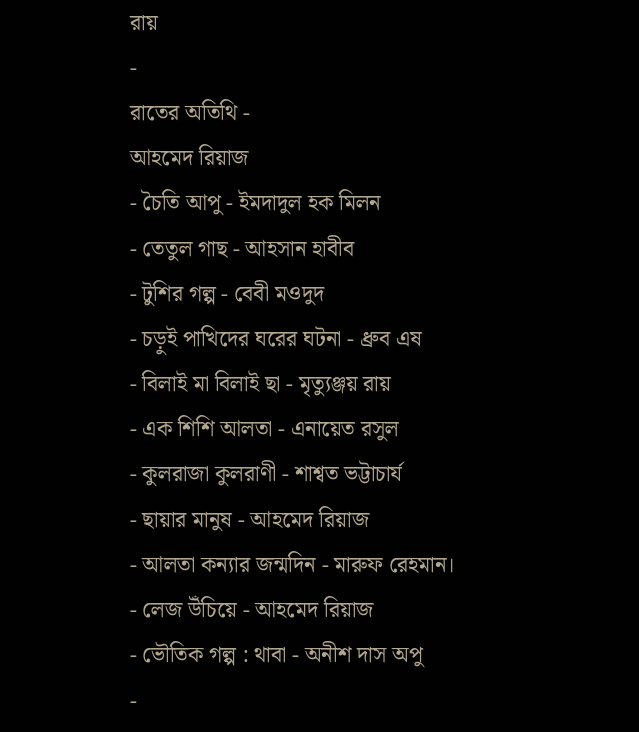রায়
-
রাতের অতিথি -
আহমেদ রিয়াজ
- চৈতি আপু - ইমদাদুল হক মিলন
- তেতুল গাছ - আহসান হাবীব
- টুশির গল্প - বেবী মওদুদ
- চড়ুই পাখিদের ঘরের ঘটনা - ধ্রুব এষ
- বিলাই মা বিলাই ছা - মৃত্যুঞ্জয় রায়
- এক শিশি আলতা - এনায়েত রসুল
- কুলরাজা কুলরাণী - শাশ্বত ভট্টাচার্য
- ছায়ার মানুষ - আহমেদ রিয়াজ
- আলতা কন্যার জন্মদিন - মারুফ রেহমান।
- লেজ উঁচিয়ে - আহমেদ রিয়াজ
- ভৌতিক গল্প : থাবা - অনীশ দাস অপু
-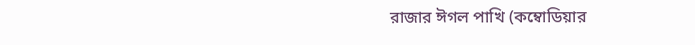রাজার ঈগল পাখি (কম্বোডিয়ার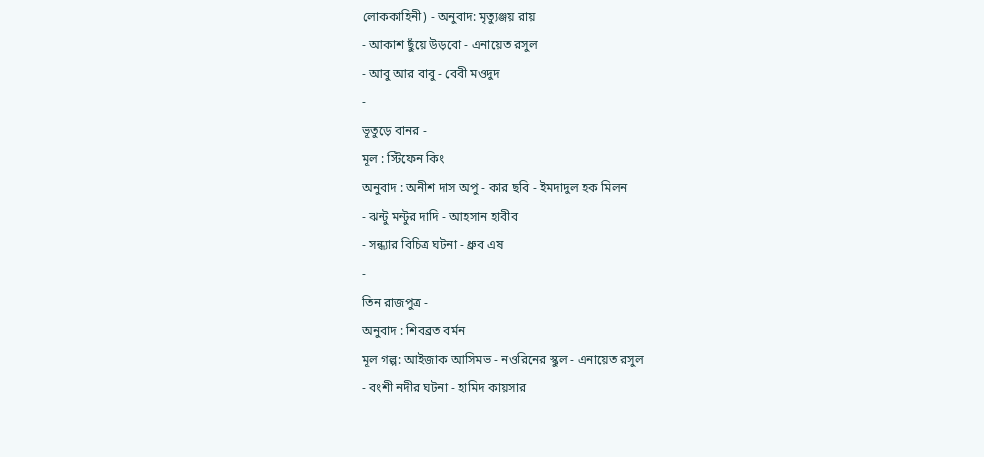লোককাহিনী) - অনুবাদ: মৃত্যুঞ্জয় রায়
- আকাশ ছুঁয়ে উড়বো - এনায়েত রসুল
- আবু আর বাবু - বেবী মওদুদ
-
ভূতুড়ে বানর -
মূল : স্টিফেন কিং
অনুবাদ : অনীশ দাস অপু - কার ছবি - ইমদাদুল হক মিলন
- ঝন্টু মন্টুর দাদি - আহসান হাবীব
- সন্ধ্যার বিচিত্র ঘটনা - ধ্রুব এষ
-
তিন রাজপুত্র -
অনুবাদ : শিবব্রত বর্মন
মূল গল্প: আইজাক আসিমভ - নওরিনের স্কুল - এনায়েত রসুল
- বংশী নদীর ঘটনা - হামিদ কায়সার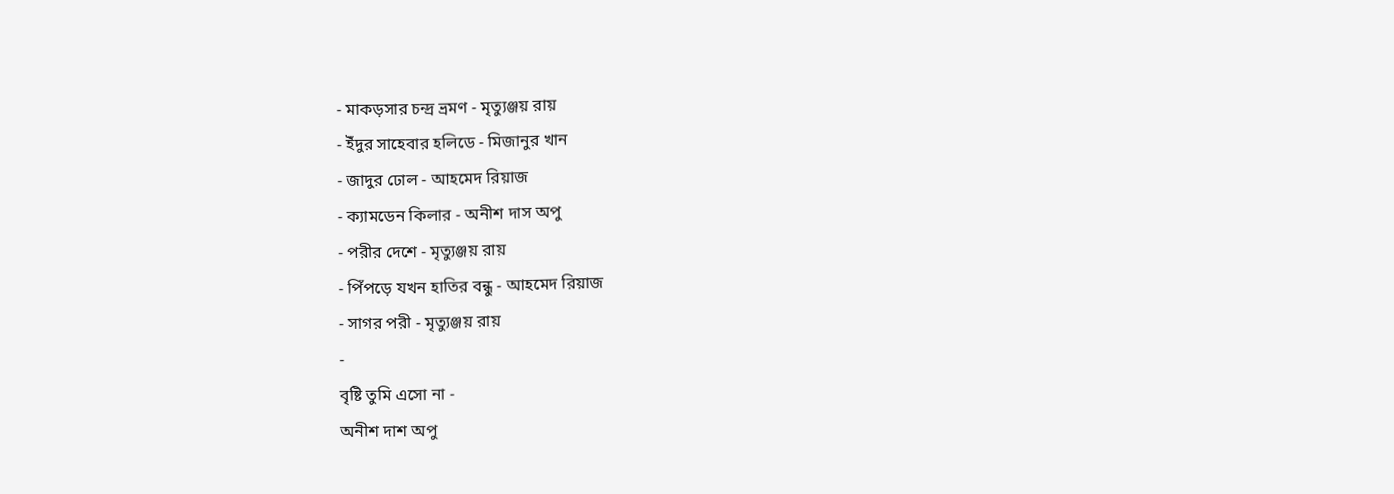- মাকড়সার চন্দ্র ভ্রমণ - মৃত্যুঞ্জয় রায়
- ইঁদুর সাহেবার হলিডে - মিজানুর খান
- জাদুর ঢোল - আহমেদ রিয়াজ
- ক্যামডেন কিলার - অনীশ দাস অপু
- পরীর দেশে - মৃত্যুঞ্জয় রায়
- পিঁপড়ে যখন হাতির বন্ধু - আহমেদ রিয়াজ
- সাগর পরী - মৃত্যুঞ্জয় রায়
-
বৃষ্টি তুমি এসো না -
অনীশ দাশ অপু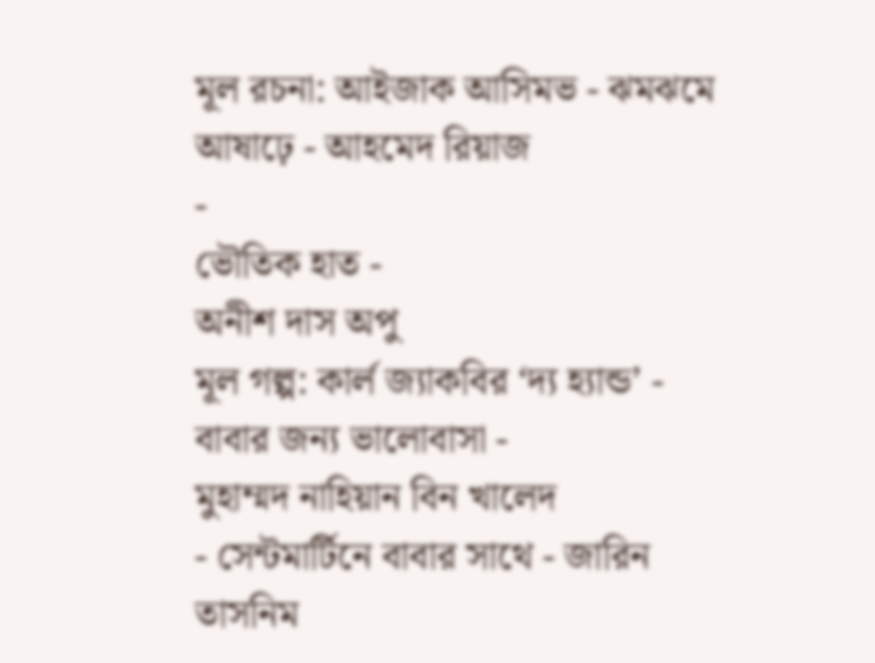মূল রচনা: আইজাক আসিমভ - ঝমঝমে আষাঢ়ে - আহমেদ রিয়াজ
-
ভৌতিক হাত -
অনীশ দাস অপু
মূল গল্প: কার্ল জ্যাকবির ‘দ্য হ্যান্ড’ -
বাবার জন্য ভালোবাসা -
মুহাম্মদ নাহিয়ান বিন খালেদ
- সেন্টমার্টিনে বাবার সাথে - জারিন তাসনিম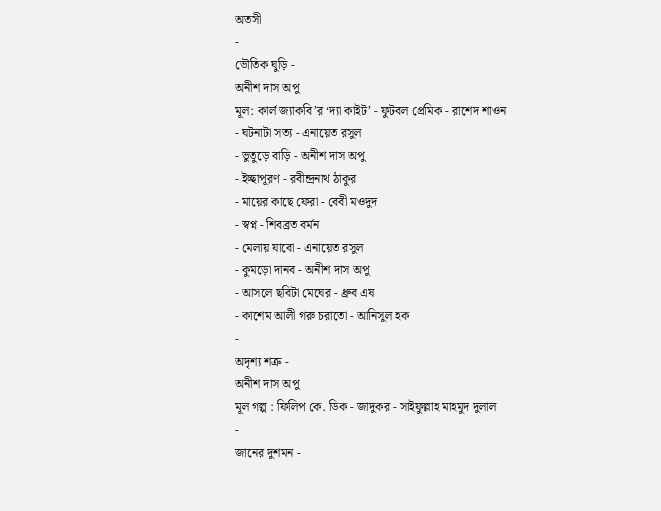অতসী
-
ভৌতিক ঘুড়ি -
অনীশ দাস অপু
মূল: কার্ল জ্যাকবি’র ‘দ্যা কাইট’ - ফুটবল প্রেমিক - রাশেদ শাওন
- ঘটনাটা সত্য - এনায়েত রসুল
- ভুতুড়ে বাড়ি - অনীশ দাস অপু
- ইচ্ছাপূরণ - রবীন্দ্রনাথ ঠাকুর
- মায়ের কাছে ফেরা - বেবী মওদুদ
- স্বপ্ন - শিবব্রত বর্মন
- মেলায় যাবো - এনায়েত রসুল
- কুমড়ো দানব - অনীশ দাস অপু
- আসলে ছবিটা মেঘের - ধ্রুব এষ
- কাশেম আলী গরু চরাতো - আনিসুল হক
-
অদৃশ্য শত্রু -
অনীশ দাস অপু
মূল গল্প : ফিলিপ কে. ডিক - জাদুকর - সাইফুল্লাহ মাহমুদ দুলাল
-
জানের দুশমন -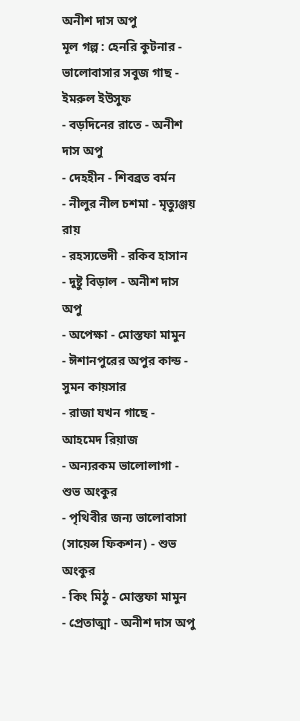অনীশ দাস অপু
মূল গল্প : হেনরি কুটনার - ভালোবাসার সবুজ গাছ - ইমরুল ইউসুফ
- বড়দিনের রাতে - অনীশ দাস অপু
- দেহহীন - শিবব্রত বর্মন
- নীলুর নীল চশমা - মৃত্যুঞ্জয় রায়
- রহস্যভেদী - রকিব হাসান
- দুষ্টু বিড়াল - অনীশ দাস অপু
- অপেক্ষা - মোস্তফা মামুন
- ঈশানপুরের অপুর কান্ড - সুমন কায়সার
- রাজা যখন গাছে - আহমেদ রিয়াজ
- অন্যরকম ভালোলাগা - শুভ অংকুর
- পৃথিবীর জন্য ভালোবাসা (সায়েন্স ফিকশন) - শুভ অংকুর
- কিং মিঠু - মোস্তফা মামুন
- প্রেতাত্মা - অনীশ দাস অপু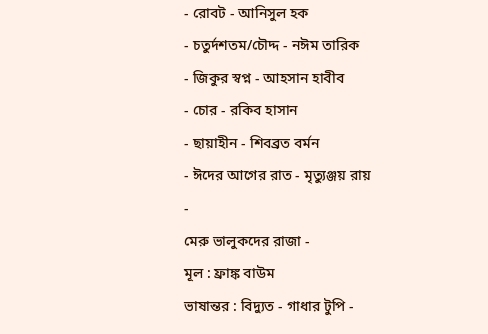- রোবট - আনিসুল হক
- চতুর্দশতম/চৌদ্দ - নঈম তারিক
- জিকুর স্বপ্ন - আহসান হাবীব
- চোর - রকিব হাসান
- ছায়াহীন - শিবব্রত বর্মন
- ঈদের আগের রাত - মৃত্যুঞ্জয় রায়
-
মেরু ভালুকদের রাজা -
মূল : ফ্রাঙ্ক বাউম
ভাষান্তর : বিদ্যুত - গাধার টুপি -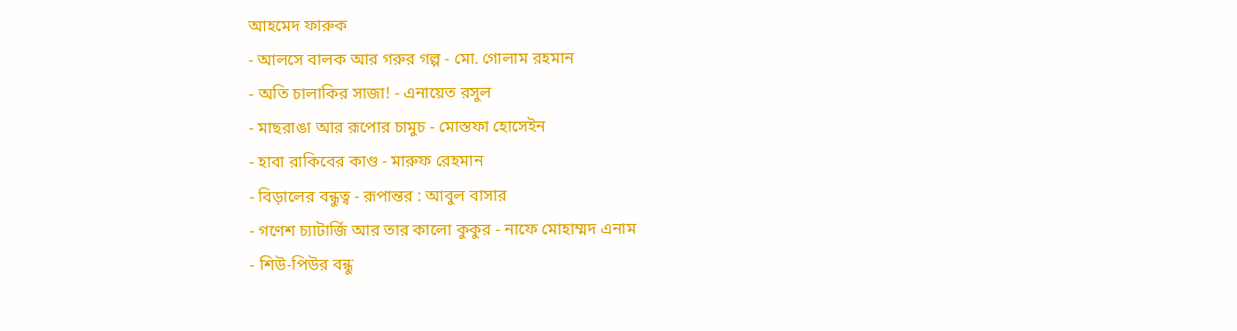আহমেদ ফারুক
- আলসে বালক আর গরুর গল্প - মো. গোলাম রহমান
- অতি চালাকির সাজা! - এনায়েত রসুল
- মাছরাঙা আর রূপোর চামুচ - মোস্তফা হোসেইন
- হাবা রাকিবের কাণ্ড - মারুফ রেহমান
- বিড়ালের বন্ধুত্ব - রূপান্তর : আবুল বাসার
- গণেশ চ্যাটার্জি আর তার কালো কুকুর - নাফে মোহাম্মদ এনাম
- শিউ-পিউর বন্ধু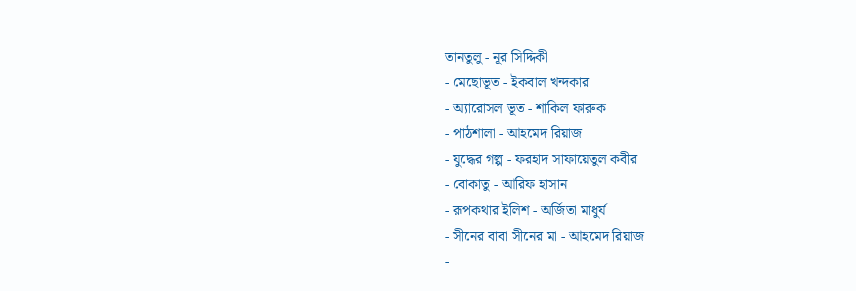তানতুলু - নূর সিদ্দিকী
- মেছোভূত - ইকবাল খন্দকার
- অ্যারোসল ভূত - শাকিল ফারুক
- পাঠশালা - আহমেদ রিয়াজ
- যুদ্ধের গল্প - ফরহাদ সাফায়েতুল কবীর
- বোকাতু - আরিফ হাসান
- রূপকথার ইলিশ - অর্জিতা মাধুর্য
- সীনের বাবা সীনের মা - আহমেদ রিয়াজ
-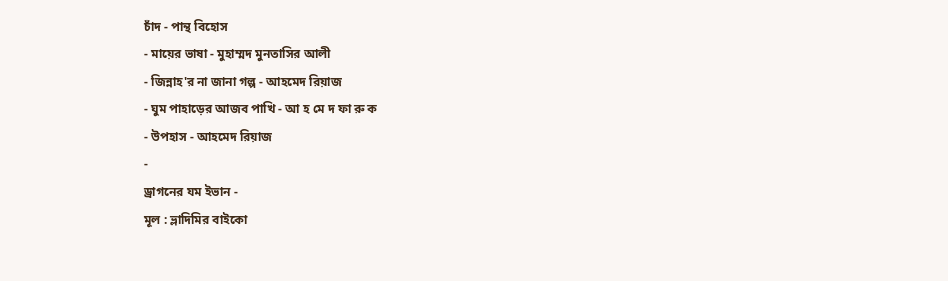চাঁদ - পান্থ বিহোস
- মায়ের ভাষা - মুহাম্মদ মুনতাসির আলী
- জিন্নাহ'র না জানা গল্প - আহমেদ রিয়াজ
- ঘুম পাহাড়ের আজব পাখি - আ হ মে দ ফা রু ক
- উপহাস - আহমেদ রিয়াজ
-
ড্রাগনের যম ইভান -
মূল : ভ্লাদিমির বাইকো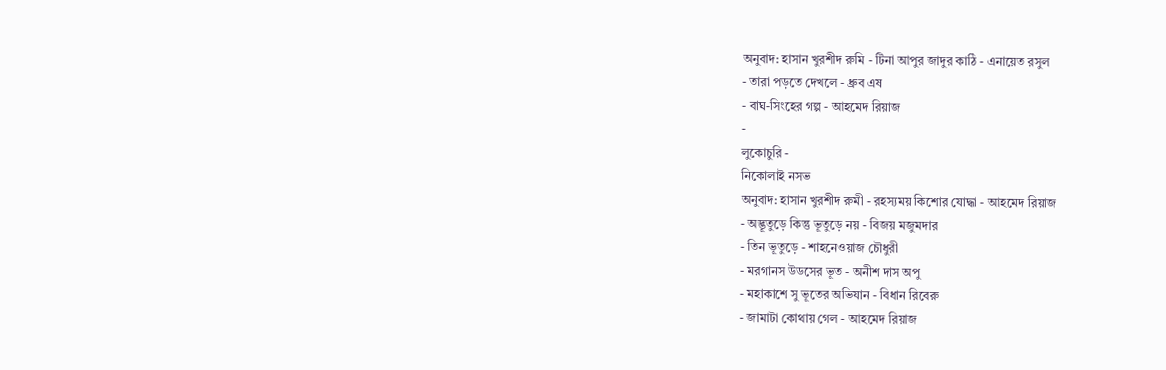অনুবাদ: হাসান খুরশীদ রুমি - টিনা আপুর জাদুর কাঠি - এনায়েত রসুল
- তারা পড়তে দেখলে - ধ্রুব এষ
- বাঘ-সিংহের গল্প - আহমেদ রিয়াজ
-
লুকোচুরি -
নিকোলাই নসভ
অনুবাদ: হাসান খুরশীদ রুমী - রহস্যময় কিশোর যোদ্ধা - আহমেদ রিয়াজ
- অদ্ভূতুড়ে কিন্তু ভূতুড়ে নয় - বিজয় মজুমদার
- তিন ভূতুড়ে - শাহনেওয়াজ চৌধুরী
- মরগানস উডসের ভূত - অনীশ দাস অপু
- মহাকাশে সু ভূতের অভিযান - বিধান রিবেরু
- জামাটা কোথায় গেল - আহমেদ রিয়াজ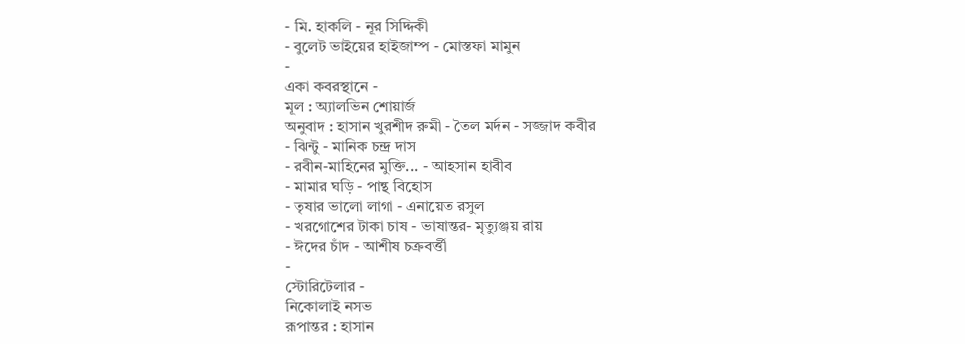- মি. হাকলি - নূর সিদ্দিকী
- বুলেট ভাইয়ের হাইজাম্প - মোস্তফা মামুন
-
একা কবরস্থানে -
মূল : অ্যালভিন শোয়ার্জ
অনুবাদ : হাসান খুরশীদ রুমী - তৈল মর্দন - সজ্জাদ কবীর
- ঝিন্টু - মানিক চন্দ্র দাস
- রবীন-মাহিনের মুক্তি... - আহসান হাবীব
- মামার ঘড়ি - পান্থ বিহোস
- তৃষার ভালো লাগা - এনায়েত রসুল
- খরগোশের টাকা চাষ - ভাষান্তর- মৃত্যুঞ্জয় রায়
- ঈদের চাঁদ - আশীষ চক্রবর্ত্তী
-
স্টোরিটেলার -
নিকোলাই নসভ
রূপান্তর : হাসান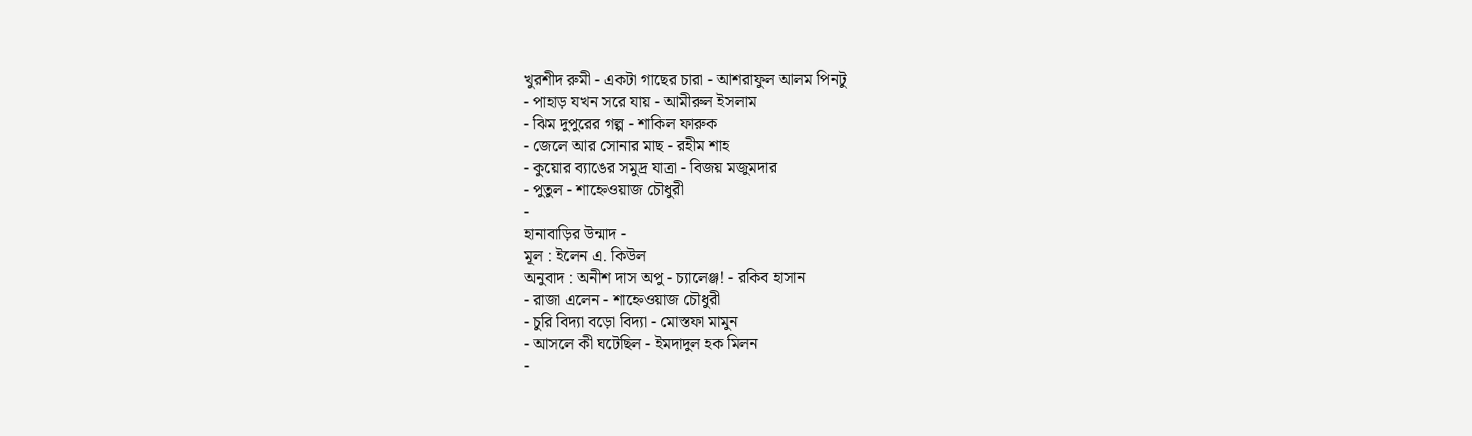খুরশীদ রুমী - একটা গাছের চারা - আশরাফুল আলম পিনটু
- পাহাড় যখন সরে যায় - আমীরুল ইসলাম
- ঝিম দুপুরের গল্প - শাকিল ফারুক
- জেলে আর সোনার মাছ - রহীম শাহ
- কুয়োর ব্যাঙের সমুদ্র যাত্রা - বিজয় মজুমদার
- পুতুল - শাহ্নেওয়াজ চৌধুরী
-
হানাবাড়ির উন্মাদ -
মূল : ইলেন এ. কিউল
অনুবাদ : অনীশ দাস অপু - চ্যালেঞ্জ! - রকিব হাসান
- রাজা এলেন - শাহ্নেওয়াজ চৌধুরী
- চুরি বিদ্যা বড়ো বিদ্যা - মোস্তফা মামুন
- আসলে কী ঘটেছিল - ইমদাদুল হক মিলন
-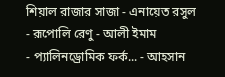শিয়াল রাজার সাজা - এনায়েত রসুল
- রূপোলি রেণু - আলী ইমাম
- প্যালিনড্রোমিক ফর্ক... - আহসান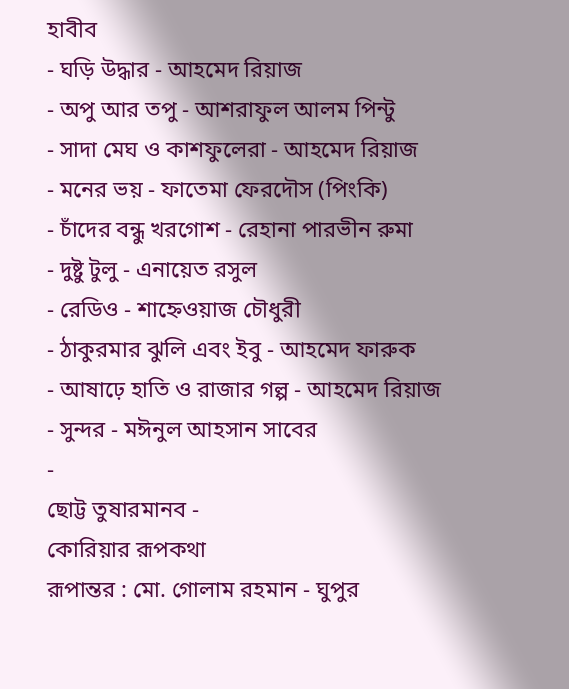হাবীব
- ঘড়ি উদ্ধার - আহমেদ রিয়াজ
- অপু আর তপু - আশরাফুল আলম পিন্টু
- সাদা মেঘ ও কাশফুলেরা - আহমেদ রিয়াজ
- মনের ভয় - ফাতেমা ফেরদৌস (পিংকি)
- চাঁদের বন্ধু খরগোশ - রেহানা পারভীন রুমা
- দুষ্টু টুলু - এনায়েত রসুল
- রেডিও - শাহ্নেওয়াজ চৌধুরী
- ঠাকুরমার ঝুলি এবং ইবু - আহমেদ ফারুক
- আষাঢ়ে হাতি ও রাজার গল্প - আহমেদ রিয়াজ
- সুন্দর - মঈনুল আহসান সাবের
-
ছোট্ট তুষারমানব -
কোরিয়ার রূপকথা
রূপান্তর : মো. গোলাম রহমান - ঘুপুর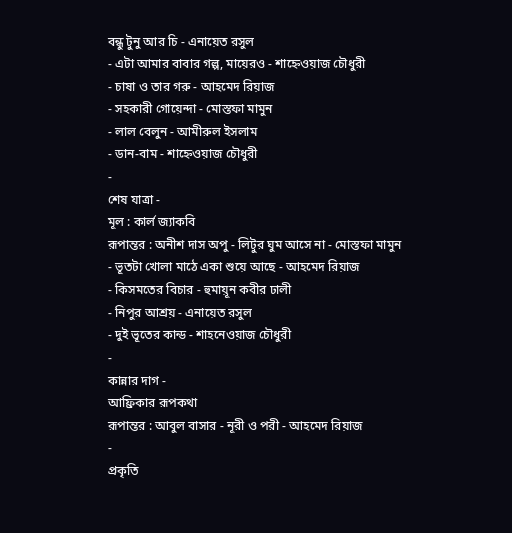বন্ধু টুনু আর চি - এনায়েত রসুল
- এটা আমার বাবার গল্প, মায়েরও - শাহ্নেওয়াজ চৌধুরী
- চাষা ও তার গরু - আহমেদ রিয়াজ
- সহকারী গোয়েন্দা - মোস্তফা মামুন
- লাল বেলুন - আমীরুল ইসলাম
- ডান-বাম - শাহ্নেওয়াজ চৌধুরী
-
শেষ যাত্রা -
মূল : কার্ল জ্যাকবি
রূপান্তর : অনীশ দাস অপু - লিটুর ঘুম আসে না - মোস্তফা মামুন
- ভূতটা খোলা মাঠে একা শুয়ে আছে - আহমেদ রিয়াজ
- কিসমতের বিচার - হুমায়ূন কবীর ঢালী
- নিপুর আশ্রয় - এনায়েত রসুল
- দুই ভূতের কান্ড - শাহনেওয়াজ চৌধুরী
-
কান্নার দাগ -
আফ্রিকার রূপকথা
রূপান্তর : আবুল বাসার - নূরী ও পরী - আহমেদ রিয়াজ
-
প্রকৃতি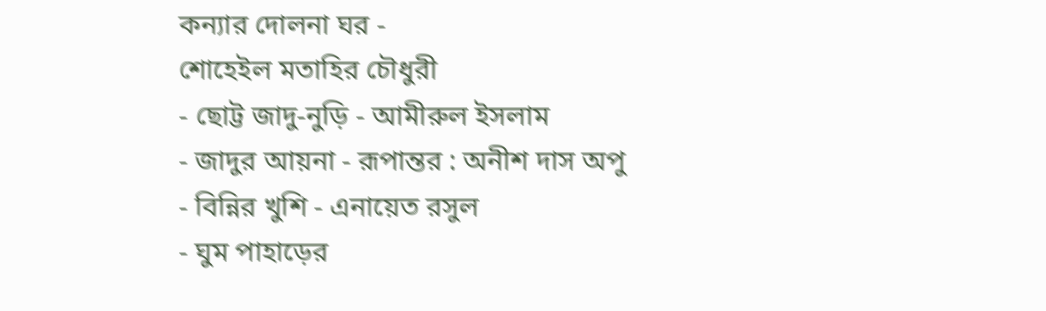কন্যার দোলনা ঘর -
শোহেইল মতাহির চৌধুরী
- ছোট্ট জাদু-নুড়ি - আমীরুল ইসলাম
- জাদুর আয়না - রূপান্তর : অনীশ দাস অপু
- বিন্নির খুশি - এনায়েত রসুল
- ঘুম পাহাড়ের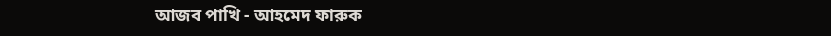আজব পাখি - আহমেদ ফারুক